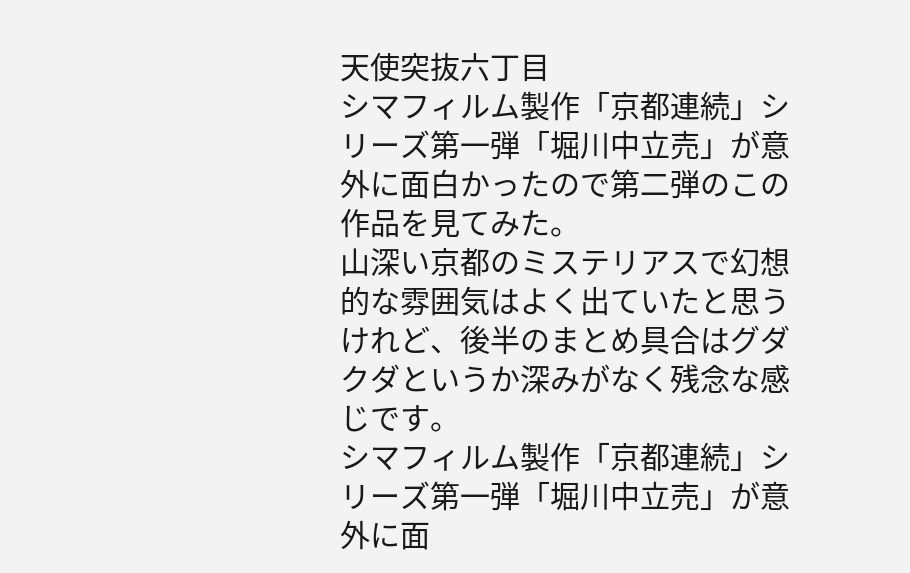天使突抜六丁目
シマフィルム製作「京都連続」シリーズ第一弾「堀川中立売」が意外に面白かったので第二弾のこの作品を見てみた。
山深い京都のミステリアスで幻想的な雰囲気はよく出ていたと思うけれど、後半のまとめ具合はグダクダというか深みがなく残念な感じです。
シマフィルム製作「京都連続」シリーズ第一弾「堀川中立売」が意外に面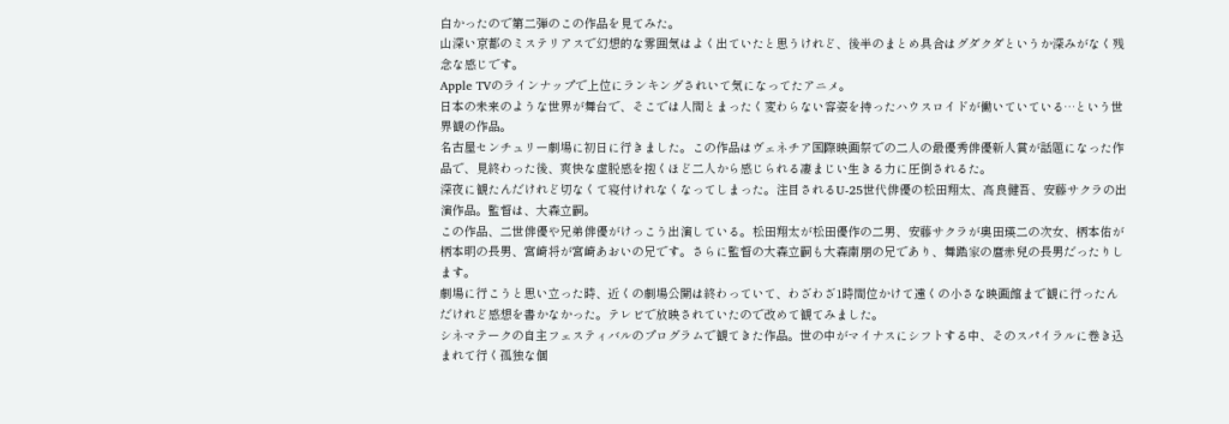白かったので第二弾のこの作品を見てみた。
山深い京都のミステリアスで幻想的な雰囲気はよく出ていたと思うけれど、後半のまとめ具合はグダクダというか深みがなく残念な感じです。
Apple TVのラインナップで上位にランキングされいて気になってたアニメ。
日本の未来のような世界が舞台で、そこでは人間とまったく変わらない容姿を持ったハウスロイドが働いていている…という世界観の作品。
名古屋センチュリー劇場に初日に行きました。この作品はヴェネチア国際映画祭での二人の最優秀俳優新人賞が話題になった作品で、見終わった後、爽快な虚脱感を抱くほど二人から感じられる凄まじい生きる力に圧倒されるた。
深夜に観たんだけれど切なくて寝付けれなくなってしまった。注目されるU-25世代俳優の松田翔太、高良健吾、安藤サクラの出演作品。監督は、大森立嗣。
この作品、二世俳優や兄弟俳優がけっこう出演している。松田翔太が松田優作の二男、安藤サクラが奥田瑛二の次女、柄本佑が柄本明の長男、宮崎将が宮崎あおいの兄です。さらに監督の大森立嗣も大森南朋の兄であり、舞踏家の麿赤兒の長男だったりします。
劇場に行こうと思い立った時、近くの劇場公開は終わっていて、わざわざ1時間位かけて遠くの小さな映画館まで観に行ったんだけれど感想を書かなかった。テレビで放映されていたので改めて観てみました。
シネマテークの自主フェスティバルのプログラムで観てきた作品。世の中がマイナスにシフトする中、そのスパイラルに巻き込まれて行く孤独な個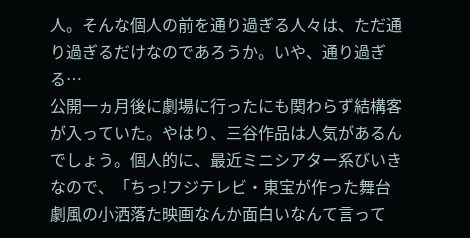人。そんな個人の前を通り過ぎる人々は、ただ通り過ぎるだけなのであろうか。いや、通り過ぎる…
公開一ヵ月後に劇場に行ったにも関わらず結構客が入っていた。やはり、三谷作品は人気があるんでしょう。個人的に、最近ミニシアター系びいきなので、「ちっ!フジテレビ・東宝が作った舞台劇風の小洒落た映画なんか面白いなんて言って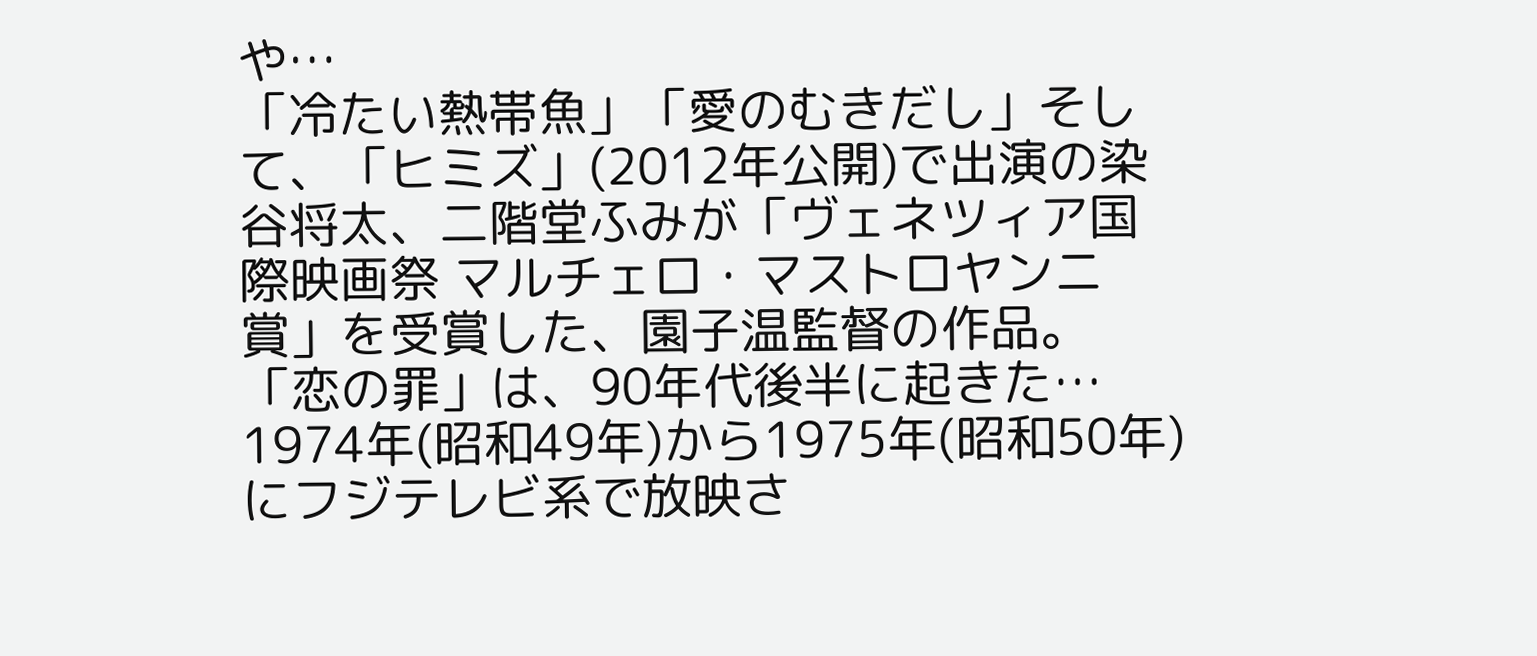や…
「冷たい熱帯魚」「愛のむきだし」そして、「ヒミズ」(2012年公開)で出演の染谷将太、二階堂ふみが「ヴェネツィア国際映画祭 マルチェロ・マストロヤンニ賞」を受賞した、園子温監督の作品。 「恋の罪」は、90年代後半に起きた…
1974年(昭和49年)から1975年(昭和50年)にフジテレビ系で放映さ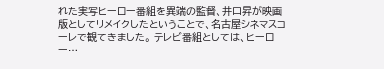れた実写ヒーロー番組を異端の監督、井口昇が映画版としてリメイクしたということで、名古屋シネマスコーレで観てきました。 テレビ番組としては、ヒーロー…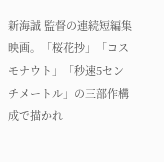新海誠 監督の連続短編集映画。「桜花抄」「コスモナウト」「秒速5センチメートル」の三部作構成で描かれ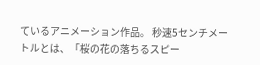ているアニメーション作品。 秒速5センチメートルとは、「桜の花の落ちるスピー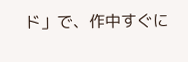ド」で、作中すぐに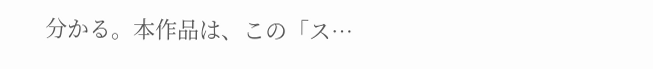分かる。本作品は、この「ス…